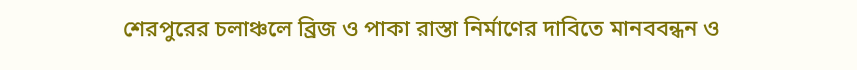শেরপুরের চলাঞ্চলে ব্রিজ ও পাকা রাস্তা নির্মাণের দাবিতে মানববন্ধন ও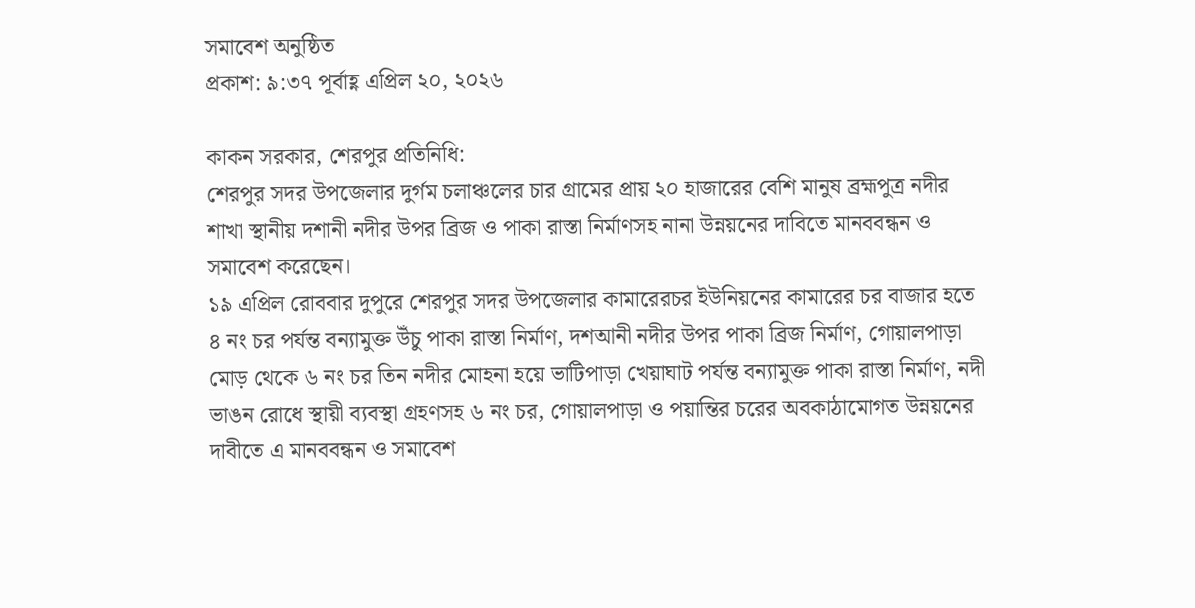সমাবেশ অনুষ্ঠিত
প্রকাশ: ৯:৩৭ পূর্বাহ্ণ এপ্রিল ২০, ২০২৬

কাকন সরকার, শেরপুর প্রতিনিধি:
শেরপুর সদর উপজেলার দুর্গম চলাঞ্চলের চার গ্রামের প্রায় ২০ হাজারের বেশি মানুষ ব্রহ্মপুত্র নদীর শাখা স্থানীয় দশানী নদীর উপর ব্রিজ ও পাকা রাস্তা নির্মাণসহ নানা উন্নয়নের দাবিতে মানববন্ধন ও সমাবেশ করেছেন।
১৯ এপ্রিল রোববার দুপুরে শেরপুর সদর উপজেলার কামারেরচর ইউনিয়নের কামারের চর বাজার হতে ৪ নং চর পর্যন্ত বন্যামুক্ত উঁচু পাকা রাস্তা নির্মাণ, দশআনী নদীর উপর পাকা ব্রিজ নির্মাণ, গোয়ালপাড়া মোড় থেকে ৬ নং চর তিন নদীর মোহনা হয়ে ভাটিপাড়া খেয়াঘাট পর্যন্ত বন্যামুক্ত পাকা রাস্তা নির্মাণ, নদী ভাঙন রোধে স্থায়ী ব্যবস্থা গ্রহণসহ ৬ নং চর, গোয়ালপাড়া ও পয়ান্তির চরের অবকাঠামোগত উন্নয়নের দাবীতে এ মানববন্ধন ও সমাবেশ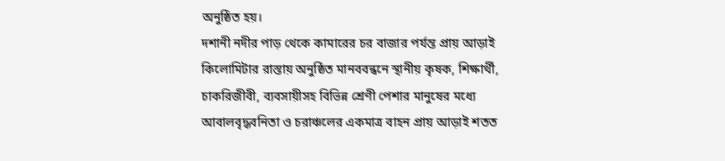অনুষ্ঠিত হয়।
দশানী নদীর পাড় থেকে কামারের চর বাজার পর্যন্ত প্রায় আড়াই কিলোমিটার রাস্তায় অনুষ্ঠিত মানববন্ধনে স্থানীয় কৃষক, শিক্ষার্থী, চাকরিজীবী, ব্যবসায়ীসহ বিভিন্ন শ্রেণী পেশার মানুষের মধ্যে আবালবৃদ্ধবনিতা ও চরাঞ্চলের একমাত্র বাহন প্রায় আড়াই শতত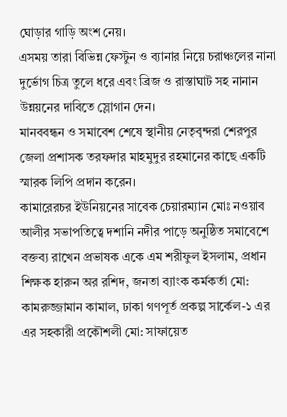ঘোড়ার গাড়ি অংশ নেয়।
এসময় তারা বিভিন্ন ফেস্টুন ও ব্যানার নিয়ে চরাঞ্চলের নানা দুর্ভোগ চিত্র তুলে ধরে এবং ব্রিজ ও রাস্তাঘাট সহ নানান উন্নয়নের দাবিতে স্লোগান দেন।
মানববন্ধন ও সমাবেশ শেষে স্থানীয় নেতৃবৃন্দরা শেরপুর জেলা প্রশাসক তরফদার মাহমুদুর রহমানের কাছে একটি স্মারক লিপি প্রদান করেন।
কামারেরচর ইউনিয়নের সাবেক চেয়ারম্যান মোঃ নওয়াব আলীর সভাপতিত্বে দশানি নদীর পাড়ে অনুষ্ঠিত সমাবেশে বক্তব্য রাখেন প্রভাষক একে এম শরীফুল ইসলাম, প্রধান শিক্ষক হারুন অর রশিদ, জনতা ব্যাংক কর্মকর্তা মো: কামরুজ্জামান কামাল, ঢাকা গণপূর্ত প্রকল্প সার্কেল-১ এর এর সহকারী প্রকৌশলী মো: সাফায়েত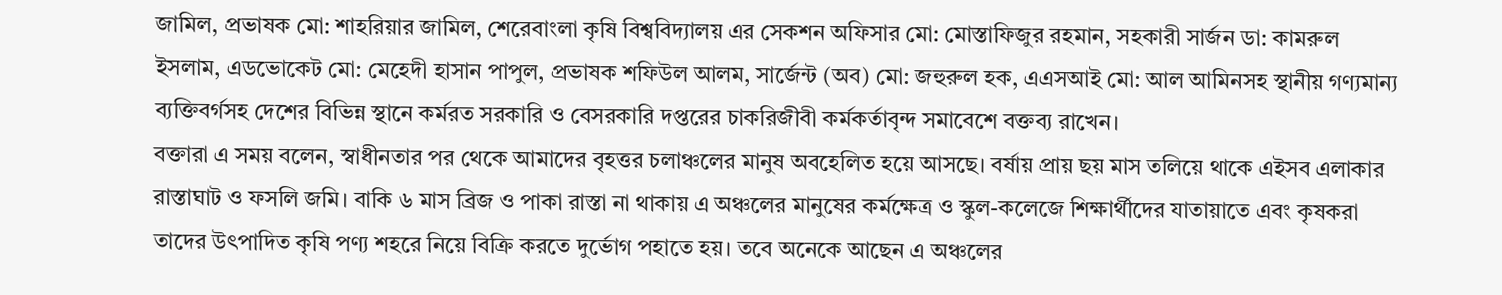জামিল, প্রভাষক মো: শাহরিয়ার জামিল, শেরেবাংলা কৃষি বিশ্ববিদ্যালয় এর সেকশন অফিসার মো: মোস্তাফিজুর রহমান, সহকারী সার্জন ডা: কামরুল ইসলাম, এডভোকেট মো: মেহেদী হাসান পাপুল, প্রভাষক শফিউল আলম, সার্জেন্ট (অব) মো: জহুরুল হক, এএসআই মো: আল আমিনসহ স্থানীয় গণ্যমান্য ব্যক্তিবর্গসহ দেশের বিভিন্ন স্থানে কর্মরত সরকারি ও বেসরকারি দপ্তরের চাকরিজীবী কর্মকর্তাবৃন্দ সমাবেশে বক্তব্য রাখেন।
বক্তারা এ সময় বলেন, স্বাধীনতার পর থেকে আমাদের বৃহত্তর চলাঞ্চলের মানুষ অবহেলিত হয়ে আসছে। বর্ষায় প্রায় ছয় মাস তলিয়ে থাকে এইসব এলাকার রাস্তাঘাট ও ফসলি জমি। বাকি ৬ মাস ব্রিজ ও পাকা রাস্তা না থাকায় এ অঞ্চলের মানুষের কর্মক্ষেত্র ও স্কুল-কলেজে শিক্ষার্থীদের যাতায়াতে এবং কৃষকরা তাদের উৎপাদিত কৃষি পণ্য শহরে নিয়ে বিক্রি করতে দুর্ভোগ পহাতে হয়। তবে অনেকে আছেন এ অঞ্চলের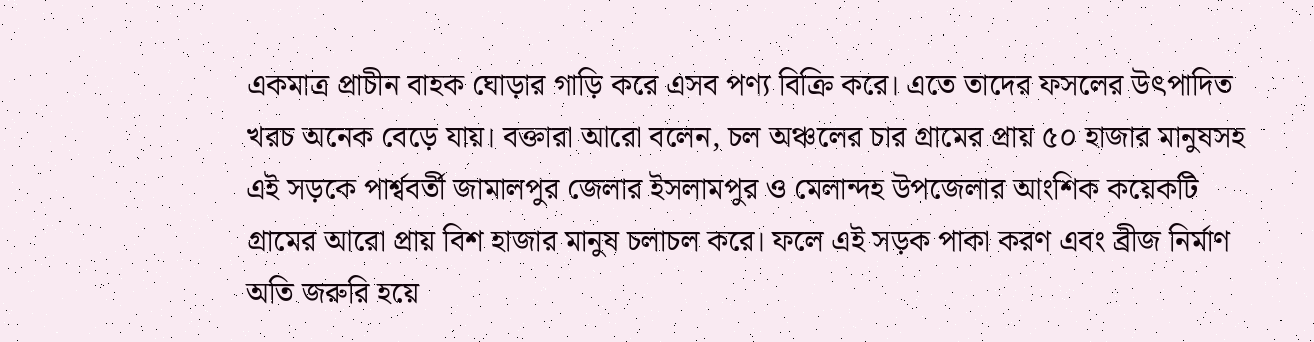একমাত্র প্রাচীন বাহক ঘোড়ার গাড়ি করে এসব পণ্য বিক্রি করে। এতে তাদের ফসলের উৎপাদিত খরচ অনেক বেড়ে যায়। বক্তারা আরো বলেন, চল অঞ্চলের চার গ্রামের প্রায় ৫০ হাজার মানুষসহ এই সড়কে পার্শ্ববর্তী জামালপুর জেলার ইসলামপুর ও মেলান্দহ উপজেলার আংশিক কয়েকটি গ্রামের আরো প্রায় বিশ হাজার মানুষ চলাচল করে। ফলে এই সড়ক পাকা করণ এবং ব্রীজ নির্মাণ অতি জরুরি হয়ে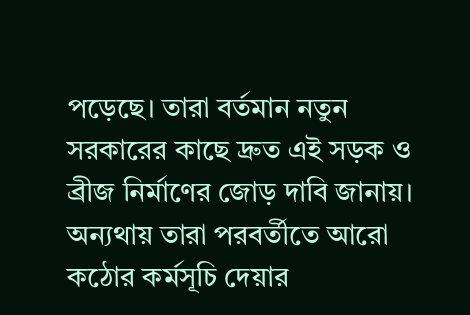পড়েছে। তারা বর্তমান নতুন সরকারের কাছে দ্রুত এই সড়ক ও ব্রীজ নির্মাণের জোড় দাবি জানায়। অন্যথায় তারা পরবর্তীতে আরো কঠোর কর্মসূচি দেয়ার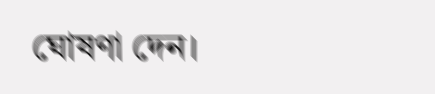ঘোষণা দেন।